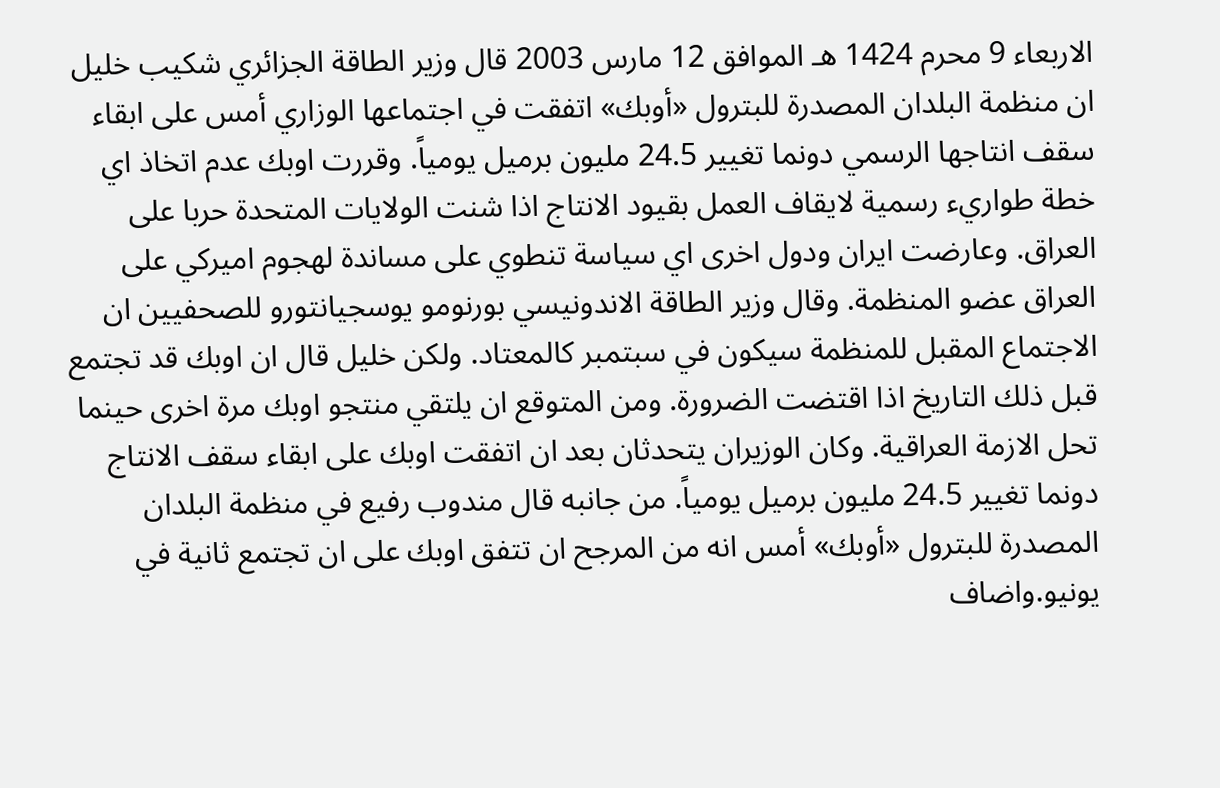الاربعاء 9 محرم 1424 هـ الموافق 12 مارس 2003 قال وزير الطاقة الجزائري شكيب خليل ان منظمة البلدان المصدرة للبترول «أوبك» اتفقت في اجتماعها الوزاري أمس على ابقاء سقف انتاجها الرسمي دونما تغيير 24.5 مليون برميل يومياً. وقررت اوبك عدم اتخاذ اي خطة طواريء رسمية لايقاف العمل بقيود الانتاج اذا شنت الولايات المتحدة حربا على العراق. وعارضت ايران ودول اخرى اي سياسة تنطوي على مساندة لهجوم اميركي على العراق عضو المنظمة. وقال وزير الطاقة الاندونيسي بورنومو يوسجيانتورو للصحفيين ان الاجتماع المقبل للمنظمة سيكون في سبتمبر كالمعتاد. ولكن خليل قال ان اوبك قد تجتمع قبل ذلك التاريخ اذا اقتضت الضرورة. ومن المتوقع ان يلتقي منتجو اوبك مرة اخرى حينما تحل الازمة العراقية. وكان الوزيران يتحدثان بعد ان اتفقت اوبك على ابقاء سقف الانتاج دونما تغيير 24.5 مليون برميل يومياً. من جانبه قال مندوب رفيع في منظمة البلدان المصدرة للبترول «أوبك» أمس انه من المرجح ان تتفق اوبك على ان تجتمع ثانية في يونيو.واضاف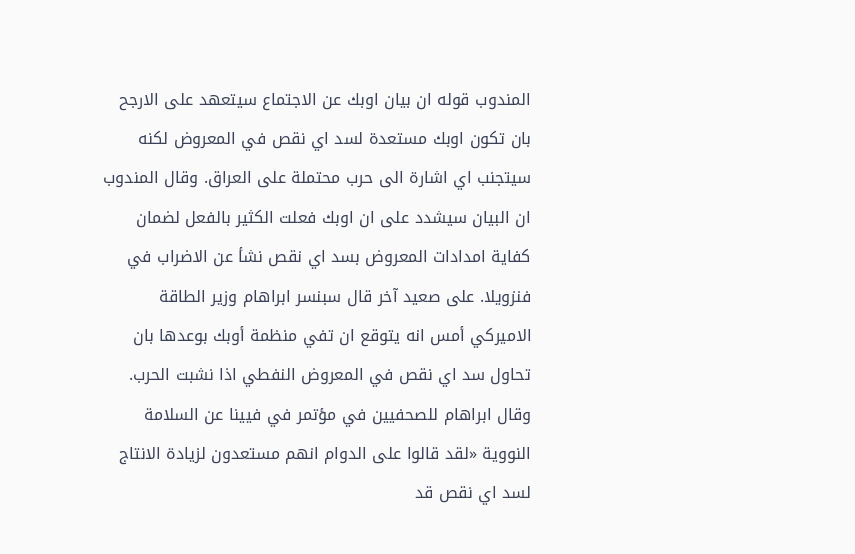المندوب قوله ان بيان اوبك عن الاجتماع سيتعهد على الارجح بان تكون اوبك مستعدة لسد اي نقص في المعروض لكنه سيتجنب اي اشارة الى حرب محتملة على العراق. وقال المندوب ان البيان سيشدد على ان اوبك فعلت الكثير بالفعل لضمان كفاية امدادات المعروض بسد اي نقص نشأ عن الاضراب في فنزويلا. على صعيد آخر قال سبنسر ابراهام وزير الطاقة الاميركي أمس انه يتوقع ان تفي منظمة أوبك بوعدها بان تحاول سد اي نقص في المعروض النفطي اذا نشبت الحرب. وقال ابراهام للصحفيين في مؤتمر في فيينا عن السلامة النووية «لقد قالوا على الدوام انهم مستعدون لزيادة الانتاج لسد اي نقص قد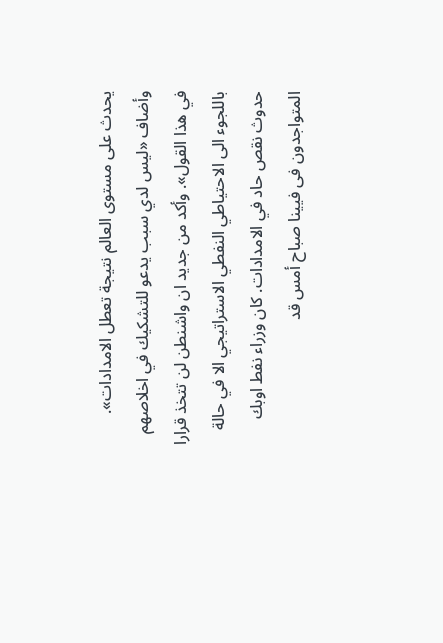يحدث على مستوى العالم نتيجة تعطل الامدادات». وأضاف «ليس لدي سبب يدعو للتشكيك في اخلاصهم في هذا القول». وأكد من جديد ان واشنطن لن تتخذ قرارا باللجوء الى الاحتياطي النفطي الاستراتيجي الا في حالة حدوث نقص حاد في الامدادات. كان وزراء نفط اوبك المتواجدون فى فيينا صباح أمس قد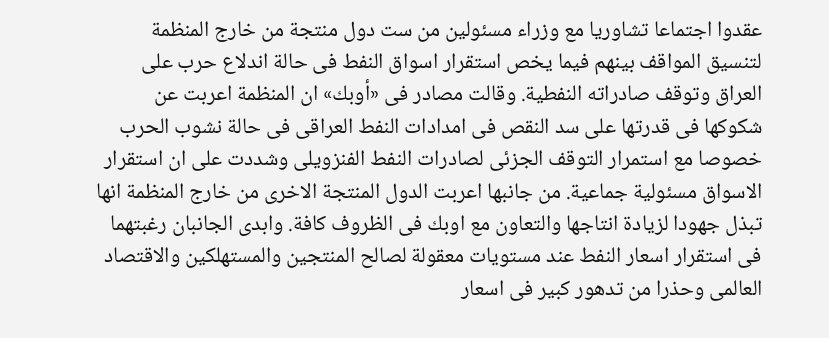عقدوا اجتماعا تشاوريا مع وزراء مسئولين من ست دول منتجة من خارج المنظمة لتنسيق المواقف بينهم فيما يخص استقرار اسواق النفط فى حالة اندلاع حرب على العراق وتوقف صادراته النفطية. وقالت مصادر فى «أوبك» ان المنظمة اعربت عن شكوكها فى قدرتها على سد النقص فى امدادات النفط العراقى فى حالة نشوب الحرب خصوصا مع استمرار التوقف الجزئى لصادرات النفط الفنزويلى وشددت على ان استقرار الاسواق مسئولية جماعية. من جانبها اعربت الدول المنتجة الاخرى من خارج المنظمة انها تبذل جهودا لزيادة انتاجها والتعاون مع اوبك فى الظروف كافة. وابدى الجانبان رغبتهما فى استقرار اسعار النفط عند مستويات معقولة لصالح المنتجين والمستهلكين والاقتصاد العالمى وحذرا من تدهور كبير فى اسعار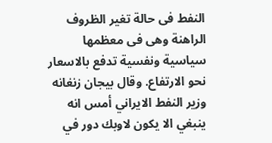النفط فى حالة تغير الظروف الراهنة وهى فى معظمها سياسية ونفسية تدفع بالاسعار نحو الارتفاع. وقال بيجان زنغانه وزير النفط الايراني أمس انه ينبغي الا يكون لاوبك دور في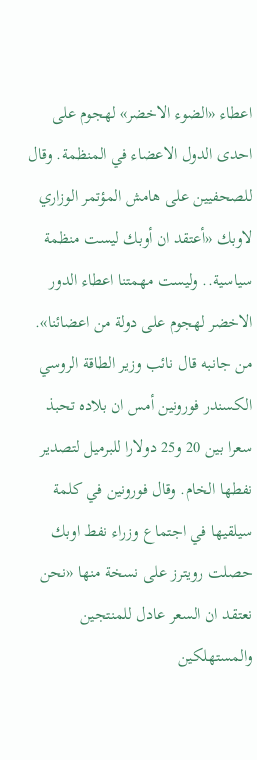اعطاء «الضوء الاخضر» لهجوم على احدى الدول الاعضاء في المنظمة. وقال للصحفيين على هامش المؤتمر الوزاري لاوبك «أعتقد ان أوبك ليست منظمة سياسية.. وليست مهمتنا اعطاء الدور الاخضر لهجوم على دولة من اعضائنا». من جانبه قال نائب وزير الطاقة الروسي الكسندر فورونين أمس ان بلاده تحبذ سعرا بين 20 و25 دولارا للبرميل لتصدير نفطها الخام. وقال فورونين في كلمة سيلقيها في اجتماع وزراء نفط اوبك حصلت رويترز على نسخة منها «نحن نعتقد ان السعر عادل للمنتجين والمستهلكين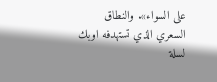على السواء». والنطاق السعري الذي تستهدفه اوبك لسلة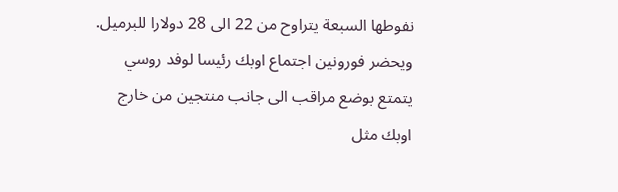نفوطها السبعة يتراوح من 22 الى 28 دولارا للبرميل. ويحضر فورونين اجتماع اوبك رئيسا لوفد روسي يتمتع بوضع مراقب الى جانب منتجين من خارج اوبك مثل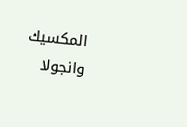المكسيك وانجولا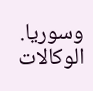وسوريا. الوكالات